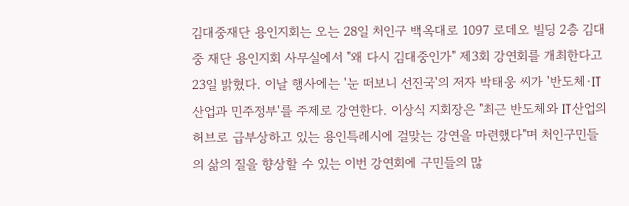김대중재단 용인지회는 오는 28일 처인구 백옥대로 1097 로데오 빌딩 2층 김대중 재단 용인지회 사무실에서 "왜 다시 김대중인가" 제3회 강연회를 개최한다고 23일 밝혔다. 이날 행사에는 '눈 떠보니 선진국'의 저자 박태웅 씨가 '반도체·IT산업과 민주정부'를 주제로 강연한다. 이상식 지회장은 "최근 반도체와 IT산업의 허브로 급부상하고 있는 용인특례시에 걸맞는 강연을 마련했다"며 처인구민들의 삶의 질을 향상할 수 있는 이번 강연회에 구민들의 많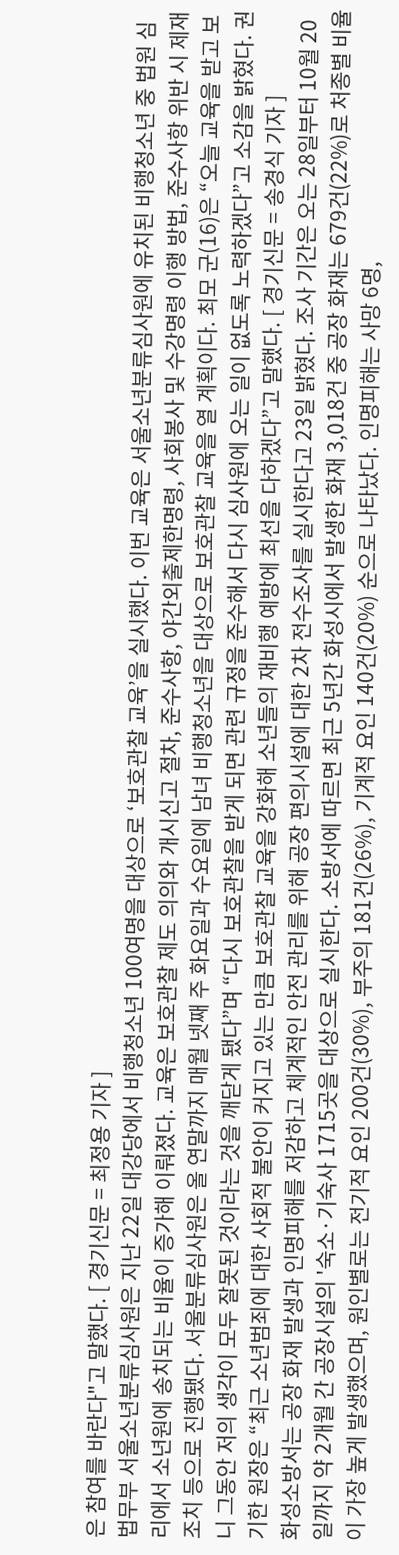은 참여를 바란다"고 말했다. [ 경기신문 = 최정용 기자 ]
법무부 서울소년분류심사원은 지난 22일 대강당에서 비행청소년 100여명을 대상으로 ‘보호관찰 교육’을 실시했다. 이번 교육은 서울소년분류심사원에 유치된 비행청소년 중 법원 심리에서 소년원에 송치되는 비율이 증가해 이뤄졌다. 교육은 보호관찰 제도 의의와 개시신고 절차, 준수사항, 야간외출제한명령, 사회봉사 및 수강명령 이행 방법, 준수사항 위반 시 제재조치 등으로 진행됐다. 서울분류심사원은 올 연말까지 매월 넷째 주 화요일과 수요일에 남녀 비행청소년을 대상으로 보호관찰 교육을 열 계획이다. 최모 군(16)은 “오늘 교육을 받고 보니 그동안 저의 생각이 모두 잘못된 것이라는 것을 깨닫게 됐다”며 “다시 보호관찰을 받게 되면 관련 규정을 준수해서 다시 심사원에 오는 일이 없도록 노력하겠다”고 소감을 밝혔다. 권기한 원장은 “최근 소년범죄에 대한 사회적 불안이 커지고 있는 만큼 보호관찰 교육을 강화해 소년들의 재비행 예방에 최선을 다하겠다”고 말했다. [ 경기신문 = 송경식 기자 ]
화성소방서는 공장 화재 발생과 인명피해를 저감하고 체계적인 안전 관리를 위해 공장 편의시설에 대한 2차 전수조사를 실시한다고 23일 밝혔다. 조사 기간은 오는 28일부터 10월 20일까지 약 2개월 간 공장시설의 '숙소·기숙사 1715곳을 대상으로 실시한다. 소방서에 따르면 최근 5년간 화성시에서 발생한 화재 3,018건 중 공장 화재는 679건(22%)로 처종별 비율이 가장 높게 발생했으며, 원인별로는 전기적 요인 200건(30%), 부주의 181건(26%), 기계적 요인 140건(20%) 순으로 나타났다. 인명피해는 사망 6명,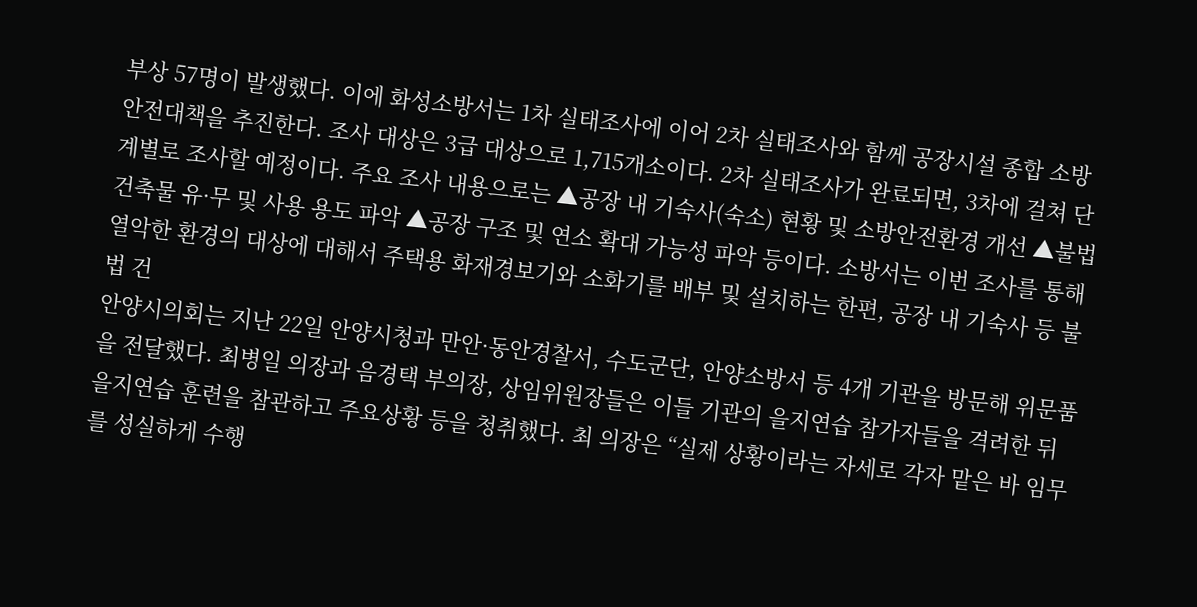부상 57명이 발생했다. 이에 화성소방서는 1차 실태조사에 이어 2차 실태조사와 함께 공장시설 종합 소방안전대책을 추진한다. 조사 대상은 3급 대상으로 1,715개소이다. 2차 실태조사가 완료되면, 3차에 걸쳐 단계별로 조사할 예정이다. 주요 조사 내용으로는 ▲공장 내 기숙사(숙소) 현황 및 소방안전환경 개선 ▲불법건축물 유·무 및 사용 용도 파악 ▲공장 구조 및 연소 확대 가능성 파악 등이다. 소방서는 이번 조사를 통해 열악한 환경의 대상에 대해서 주택용 화재경보기와 소화기를 배부 및 설치하는 한편, 공장 내 기숙사 등 불법 건
안양시의회는 지난 22일 안양시청과 만안·동안경찰서, 수도군단, 안양소방서 등 4개 기관을 방문해 위문품을 전달했다. 최병일 의장과 음경택 부의장, 상임위원장들은 이들 기관의 을지연습 참가자들을 격려한 뒤 을지연습 훈련을 참관하고 주요상황 등을 청취했다. 최 의장은 “실제 상황이라는 자세로 각자 맡은 바 임무를 성실하게 수행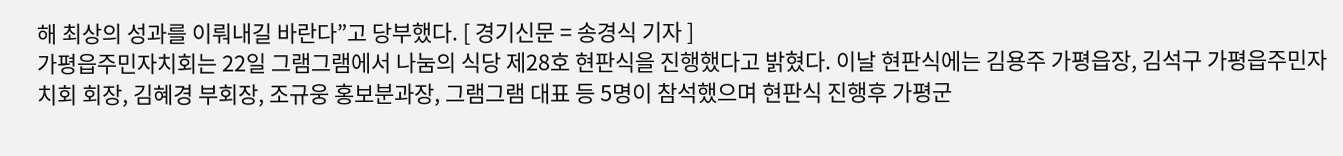해 최상의 성과를 이뤄내길 바란다”고 당부했다. [ 경기신문 = 송경식 기자 ]
가평읍주민자치회는 22일 그램그램에서 나눔의 식당 제28호 현판식을 진행했다고 밝혔다. 이날 현판식에는 김용주 가평읍장, 김석구 가평읍주민자치회 회장, 김혜경 부회장, 조규웅 홍보분과장, 그램그램 대표 등 5명이 참석했으며 현판식 진행후 가평군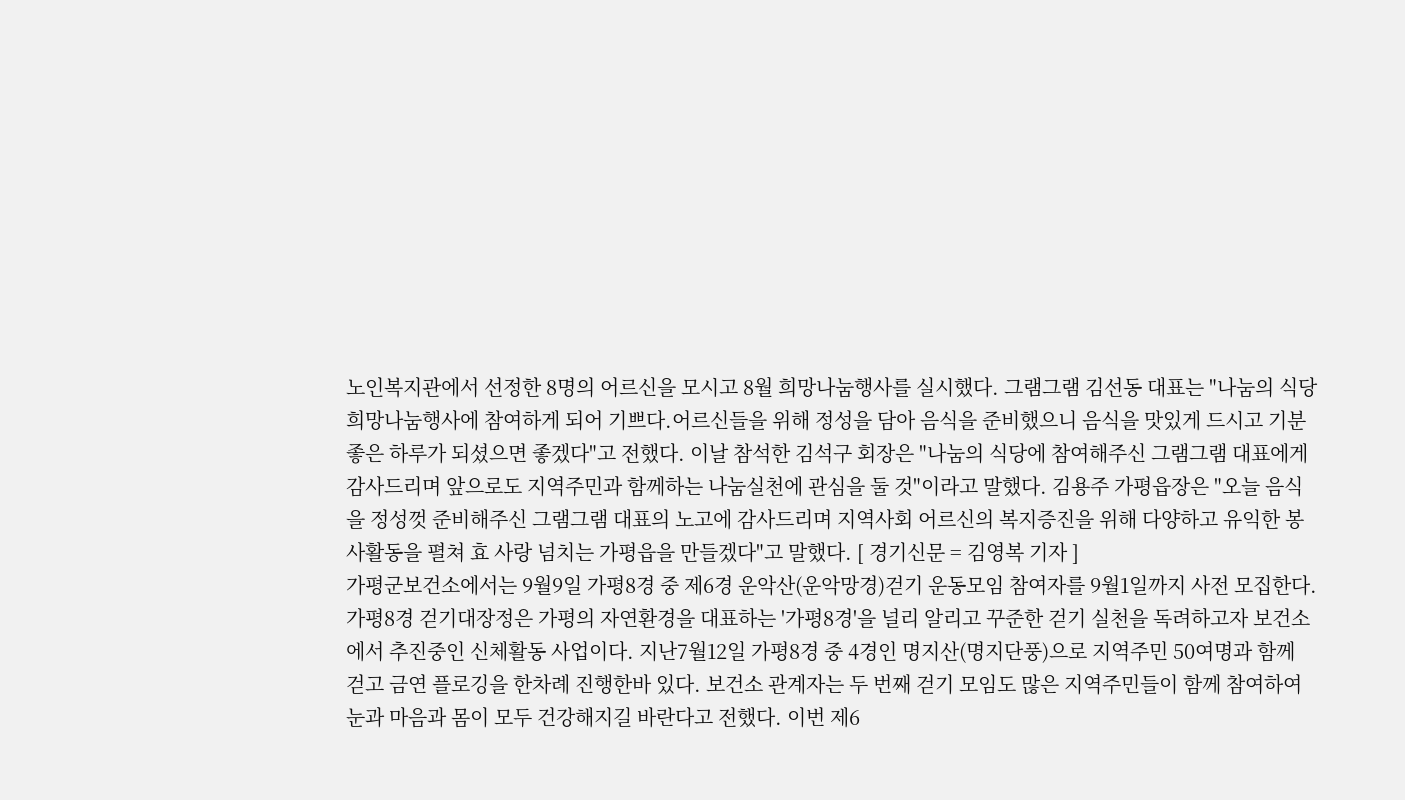노인복지관에서 선정한 8명의 어르신을 모시고 8월 희망나눔행사를 실시했다. 그램그램 김선동 대표는 "나눔의 식당 희망나눔행사에 참여하게 되어 기쁘다.어르신들을 위해 정성을 담아 음식을 준비했으니 음식을 맛있게 드시고 기분좋은 하루가 되셨으면 좋겠다"고 전했다. 이날 참석한 김석구 회장은 "나눔의 식당에 참여해주신 그램그램 대표에게 감사드리며 앞으로도 지역주민과 함께하는 나눔실천에 관심을 둘 것"이라고 말했다. 김용주 가평읍장은 "오늘 음식을 정성껏 준비해주신 그램그램 대표의 노고에 감사드리며 지역사회 어르신의 복지증진을 위해 다양하고 유익한 봉사활동을 펼쳐 효 사랑 넘치는 가평읍을 만들겠다"고 말했다. [ 경기신문 = 김영복 기자 ]
가평군보건소에서는 9월9일 가평8경 중 제6경 운악산(운악망경)걷기 운동모임 참여자를 9월1일까지 사전 모집한다. 가평8경 걷기대장정은 가평의 자연환경을 대표하는 '가평8경'을 널리 알리고 꾸준한 걷기 실천을 독려하고자 보건소에서 추진중인 신체활동 사업이다. 지난7월12일 가평8경 중 4경인 명지산(명지단풍)으로 지역주민 50여명과 함께 걷고 금연 플로깅을 한차례 진행한바 있다. 보건소 관계자는 두 번째 걷기 모임도 많은 지역주민들이 함께 참여하여 눈과 마음과 몸이 모두 건강해지길 바란다고 전했다. 이번 제6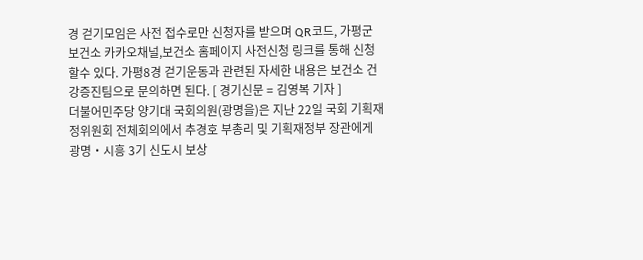경 걷기모임은 사전 접수로만 신청자를 받으며 QR코드, 가평군 보건소 카카오채널,보건소 홈페이지 사전신청 링크를 통해 신청할수 있다. 가평8경 걷기운동과 관련된 자세한 내용은 보건소 건강증진팀으로 문의하면 된다. [ 경기신문 = 김영복 기자 ]
더불어민주당 양기대 국회의원(광명을)은 지난 22일 국회 기획재정위원회 전체회의에서 추경호 부총리 및 기획재정부 장관에게 광명‧시흥 3기 신도시 보상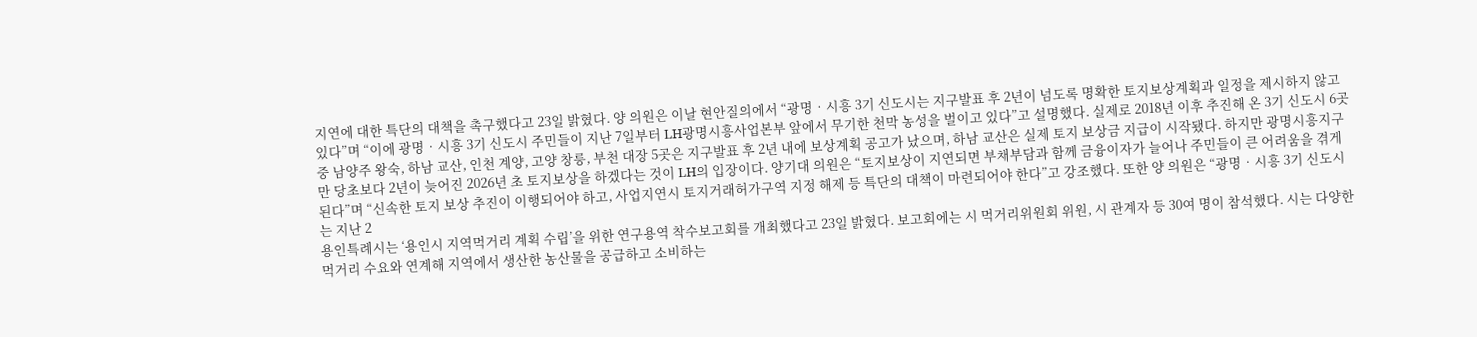지연에 대한 특단의 대책을 촉구했다고 23일 밝혔다. 양 의원은 이날 현안질의에서 “광명‧시흥 3기 신도시는 지구발표 후 2년이 넘도록 명확한 토지보상계획과 일정을 제시하지 않고 있다”며 “이에 광명‧시흥 3기 신도시 주민들이 지난 7일부터 LH광명시흥사업본부 앞에서 무기한 천막 농성을 벌이고 있다”고 설명했다. 실제로 2018년 이후 추진해 온 3기 신도시 6곳 중 남양주 왕숙, 하남 교산, 인천 계양, 고양 창릉, 부천 대장 5곳은 지구발표 후 2년 내에 보상계획 공고가 났으며, 하남 교산은 실제 토지 보상금 지급이 시작됐다. 하지만 광명시흥지구만 당초보다 2년이 늦어진 2026년 초 토지보상을 하겠다는 것이 LH의 입장이다. 양기대 의원은 “토지보상이 지연되면 부채부담과 함께 금융이자가 늘어나 주민들이 큰 어려움을 겪게 된다”며 “신속한 토지 보상 추진이 이행되어야 하고, 사업지연시 토지거래허가구역 지정 해제 등 특단의 대책이 마련되어야 한다”고 강조했다. 또한 양 의원은 “광명‧시흥 3기 신도시는 지난 2
용인특례시는 ‘용인시 지역먹거리 계획 수립’을 위한 연구용역 착수보고회를 개최했다고 23일 밝혔다. 보고회에는 시 먹거리위원회 위원, 시 관계자 등 30여 명이 참석했다. 시는 다양한 먹거리 수요와 연계해 지역에서 생산한 농산물을 공급하고 소비하는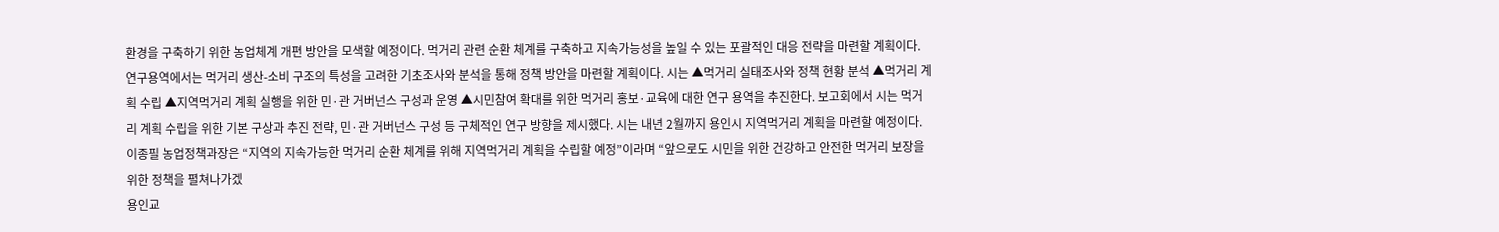환경을 구축하기 위한 농업체계 개편 방안을 모색할 예정이다. 먹거리 관련 순환 체계를 구축하고 지속가능성을 높일 수 있는 포괄적인 대응 전략을 마련할 계획이다. 연구용역에서는 먹거리 생산-소비 구조의 특성을 고려한 기초조사와 분석을 통해 정책 방안을 마련할 계획이다. 시는 ▲먹거리 실태조사와 정책 현황 분석 ▲먹거리 계획 수립 ▲지역먹거리 계획 실행을 위한 민·관 거버넌스 구성과 운영 ▲시민참여 확대를 위한 먹거리 홍보·교육에 대한 연구 용역을 추진한다. 보고회에서 시는 먹거리 계획 수립을 위한 기본 구상과 추진 전략, 민·관 거버넌스 구성 등 구체적인 연구 방향을 제시했다. 시는 내년 2월까지 용인시 지역먹거리 계획을 마련할 예정이다. 이종필 농업정책과장은 “지역의 지속가능한 먹거리 순환 체계를 위해 지역먹거리 계획을 수립할 예정”이라며 “앞으로도 시민을 위한 건강하고 안전한 먹거리 보장을 위한 정책을 펼쳐나가겠
용인교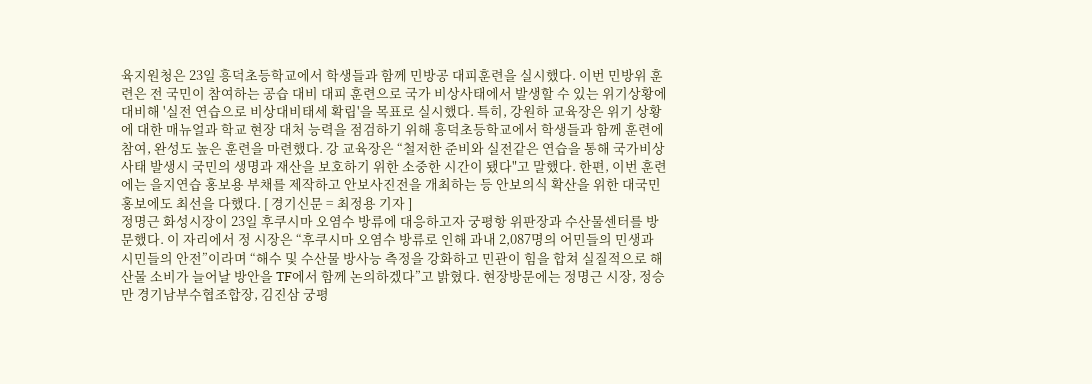육지원청은 23일 흥덕초등학교에서 학생들과 함께 민방공 대피훈련을 실시했다. 이번 민방위 훈련은 전 국민이 참여하는 공습 대비 대피 훈련으로 국가 비상사태에서 발생할 수 있는 위기상황에 대비해 '실전 연습으로 비상대비태세 확립'을 목표로 실시했다. 특히, 강원하 교육장은 위기 상황에 대한 매뉴얼과 학교 현장 대처 능력을 점검하기 위해 흥덕초등학교에서 학생들과 함께 훈련에 참여, 완성도 높은 훈련을 마련했다. 강 교육장은 “철저한 준비와 실전같은 연습을 통해 국가비상사태 발생시 국민의 생명과 재산을 보호하기 위한 소중한 시간이 됐다"고 말했다. 한편, 이번 훈련에는 을지연습 홍보용 부채를 제작하고 안보사진전을 개최하는 등 안보의식 확산을 위한 대국민 홍보에도 최선을 다했다. [ 경기신문 = 최정용 기자 ]
정명근 화성시장이 23일 후쿠시마 오염수 방류에 대응하고자 궁평항 위판장과 수산물센터를 방문했다. 이 자리에서 정 시장은 “후쿠시마 오염수 방류로 인해 과내 2,087명의 어민들의 민생과 시민들의 안전”이라며 “해수 및 수산물 방사능 측정을 강화하고 민관이 힘을 합쳐 실질적으로 해산물 소비가 늘어날 방안을 TF에서 함께 논의하겠다”고 밝혔다. 현장방문에는 정명근 시장, 정승만 경기남부수협조합장, 김진삼 궁평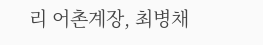리 어촌계장, 최병채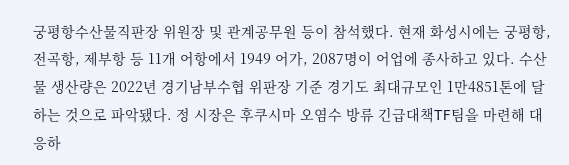궁평항수산물직판장 위원장 및 관계공무원 등이 참석했다. 현재 화성시에는 궁평항, 전곡항, 제부항 등 11개 어항에서 1949 어가, 2087명이 어업에 종사하고 있다. 수산물 생산량은 2022년 경기남부수협 위판장 기준 경기도 최대규모인 1만4851톤에 달하는 것으로 파악됐다. 정 시장은 후쿠시마 오염수 방류 긴급대책TF팀을 마련해 대응하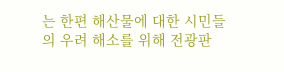는 한편 해산물에 대한 시민들의 우려 해소를 위해 전광판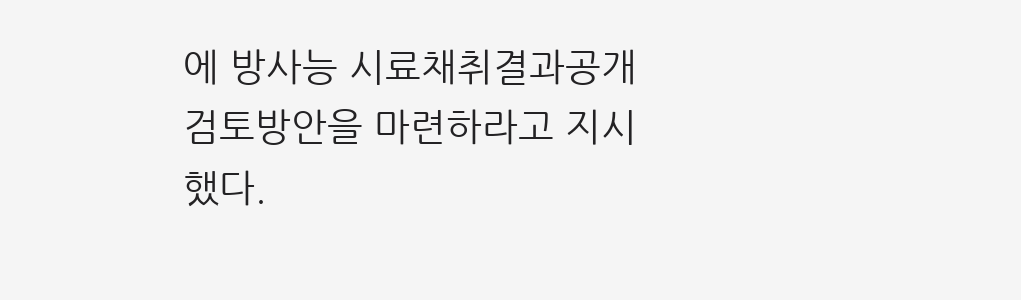에 방사능 시료채취결과공개 검토방안을 마련하라고 지시했다.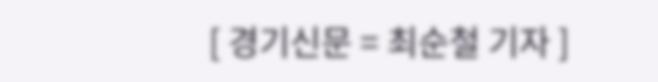[ 경기신문 = 최순철 기자 ]